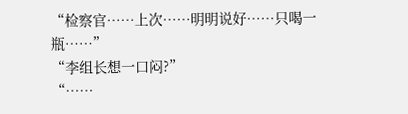“检察官……上次……明明说好……只喝一瓶……”
“李组长想一口闷?”
“……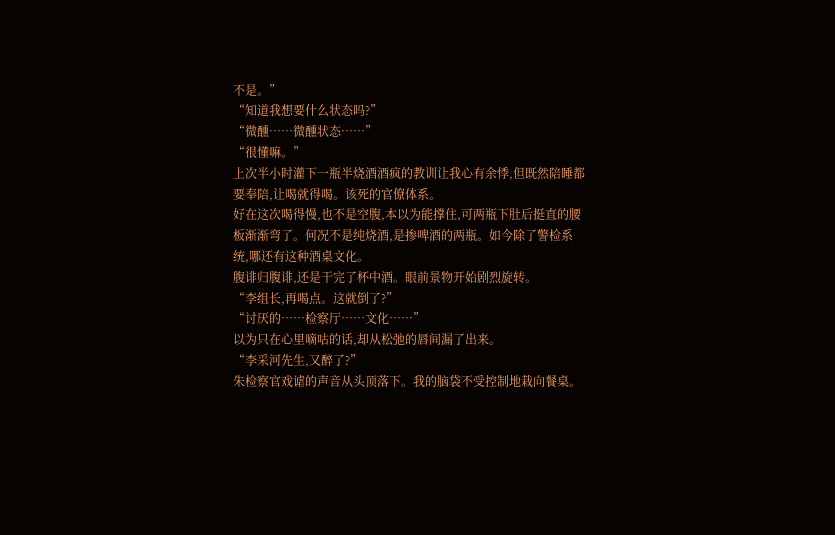不是。”
“知道我想要什么状态吗?”
“微醺……微醺状态……”
“很懂嘛。”
上次半小时灌下一瓶半烧酒酒疯的教训让我心有余悸,但既然陪睡都要奉陪,让喝就得喝。该死的官僚体系。
好在这次喝得慢,也不是空腹,本以为能撑住,可两瓶下肚后挺直的腰板渐渐弯了。何况不是纯烧酒,是掺啤酒的两瓶。如今除了警检系统,哪还有这种酒桌文化。
腹诽归腹诽,还是干完了杯中酒。眼前景物开始剧烈旋转。
“李组长,再喝点。这就倒了?”
“讨厌的……检察厅……文化……”
以为只在心里嘀咕的话,却从松弛的唇间漏了出来。
“李采河先生,又醉了?”
朱检察官戏谑的声音从头顶落下。我的脑袋不受控制地栽向餐桌。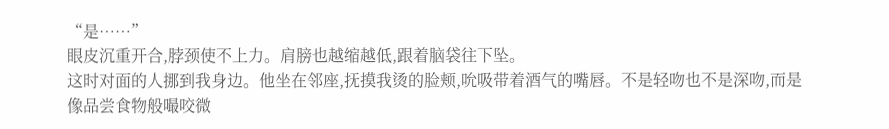“是……”
眼皮沉重开合,脖颈使不上力。肩膀也越缩越低,跟着脑袋往下坠。
这时对面的人挪到我身边。他坐在邻座,抚摸我烫的脸颊,吮吸带着酒气的嘴唇。不是轻吻也不是深吻,而是像品尝食物般嘬咬微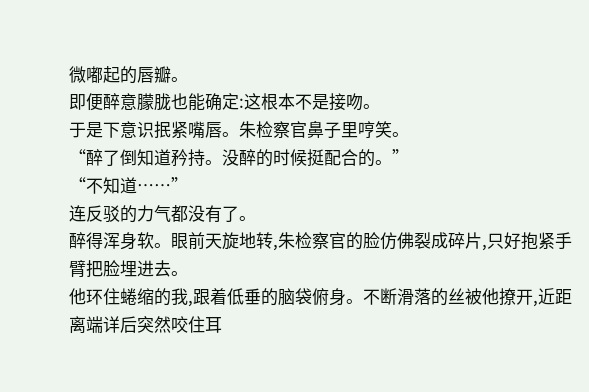微嘟起的唇瓣。
即便醉意朦胧也能确定:这根本不是接吻。
于是下意识抿紧嘴唇。朱检察官鼻子里哼笑。
“醉了倒知道矜持。没醉的时候挺配合的。”
“不知道……”
连反驳的力气都没有了。
醉得浑身软。眼前天旋地转,朱检察官的脸仿佛裂成碎片,只好抱紧手臂把脸埋进去。
他环住蜷缩的我,跟着低垂的脑袋俯身。不断滑落的丝被他撩开,近距离端详后突然咬住耳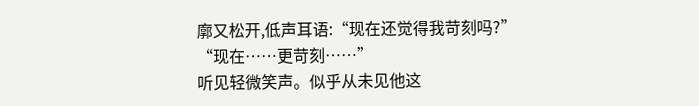廓又松开,低声耳语:“现在还觉得我苛刻吗?”
“现在……更苛刻……”
听见轻微笑声。似乎从未见他这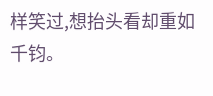样笑过,想抬头看却重如千钧。